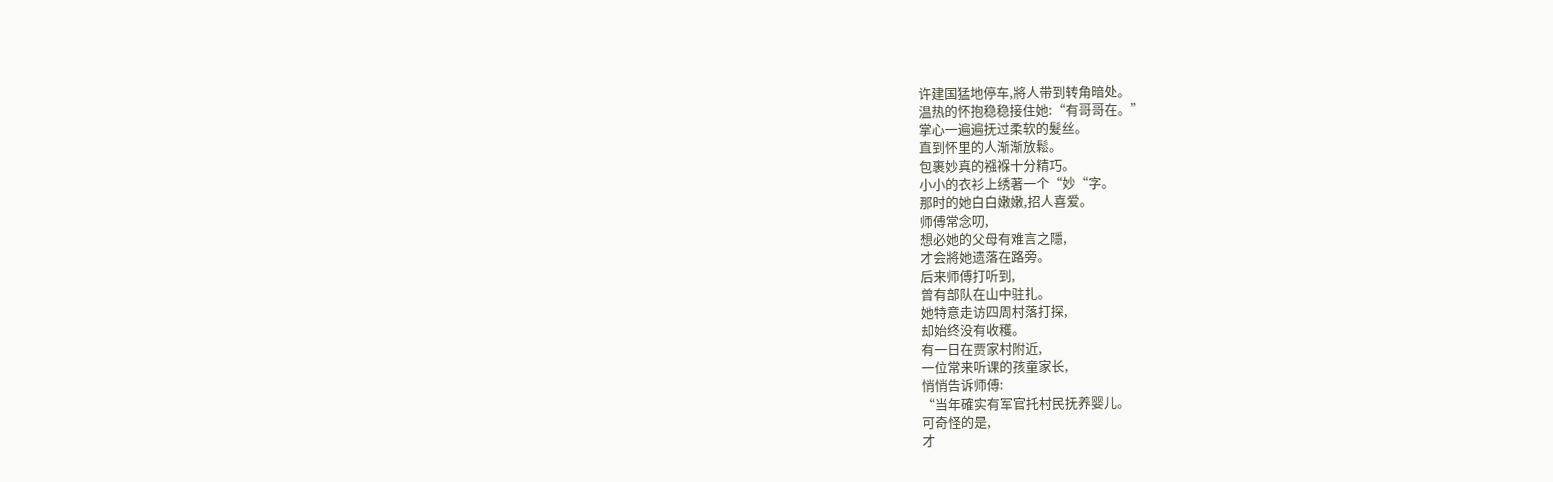许建国猛地停车,將人带到转角暗处。
温热的怀抱稳稳接住她:“有哥哥在。”
掌心一遍遍抚过柔软的髮丝。
直到怀里的人渐渐放鬆。
包裹妙真的襁褓十分精巧。
小小的衣衫上绣著一个“妙“字。
那时的她白白嫩嫩,招人喜爱。
师傅常念叨,
想必她的父母有难言之隱,
才会將她遗落在路旁。
后来师傅打听到,
曾有部队在山中驻扎。
她特意走访四周村落打探,
却始终没有收穫。
有一日在贾家村附近,
一位常来听课的孩童家长,
悄悄告诉师傅:
“当年確实有军官托村民抚养婴儿。
可奇怪的是,
才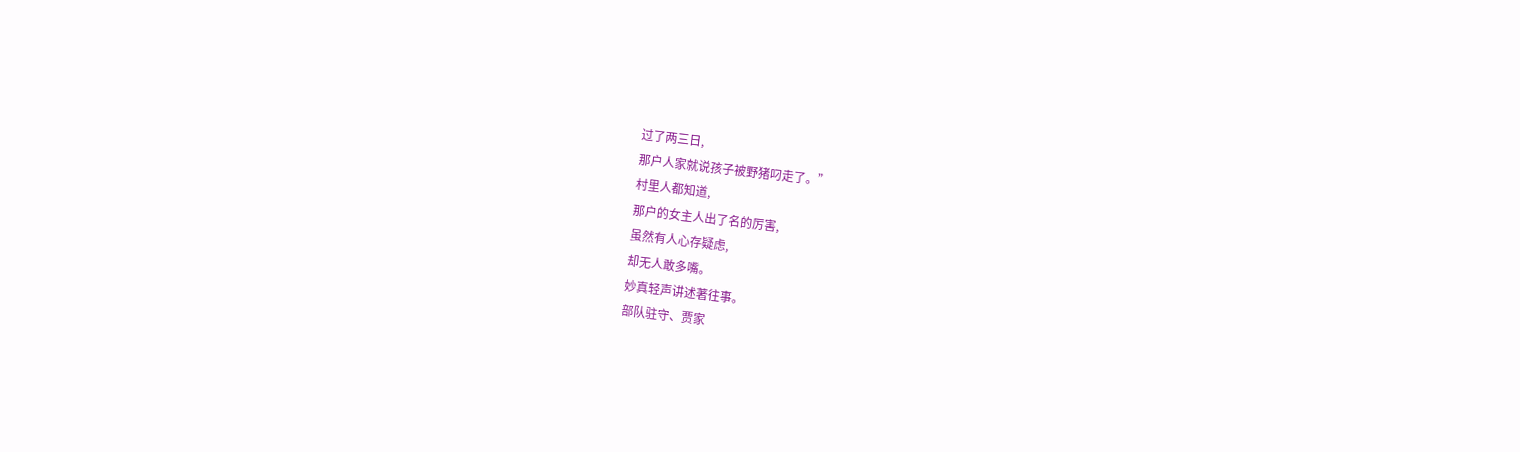过了两三日,
那户人家就说孩子被野猪叼走了。”
村里人都知道,
那户的女主人出了名的厉害,
虽然有人心存疑虑,
却无人敢多嘴。
妙真轻声讲述著往事。
部队驻守、贾家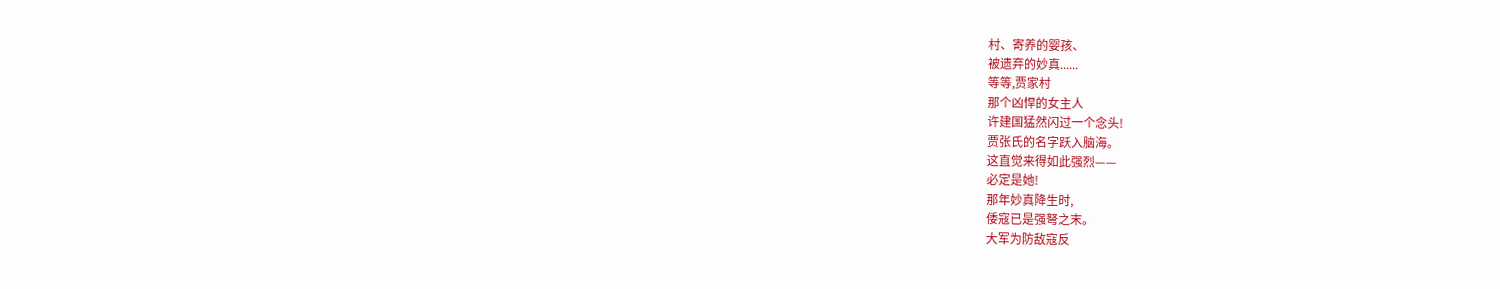村、寄养的婴孩、
被遗弃的妙真......
等等,贾家村
那个凶悍的女主人
许建国猛然闪过一个念头!
贾张氏的名字跃入脑海。
这直觉来得如此强烈——
必定是她!
那年妙真降生时,
倭寇已是强弩之末。
大军为防敌寇反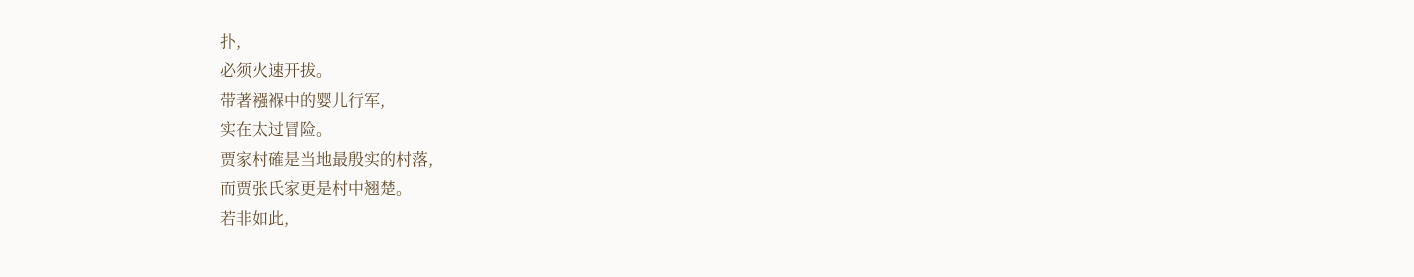扑,
必须火速开拔。
带著襁褓中的婴儿行军,
实在太过冒险。
贾家村確是当地最殷实的村落,
而贾张氏家更是村中翘楚。
若非如此,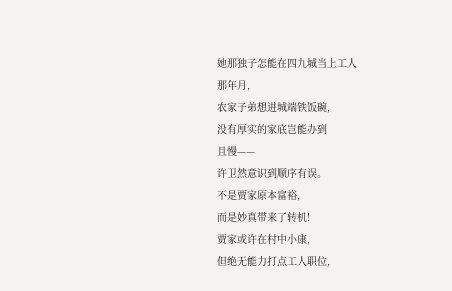她那独子怎能在四九城当上工人
那年月,
农家子弟想进城端铁饭碗,
没有厚实的家底岂能办到
且慢——
许卫然意识到顺序有误。
不是贾家原本富裕,
而是妙真带来了转机!
贾家或许在村中小康,
但绝无能力打点工人职位,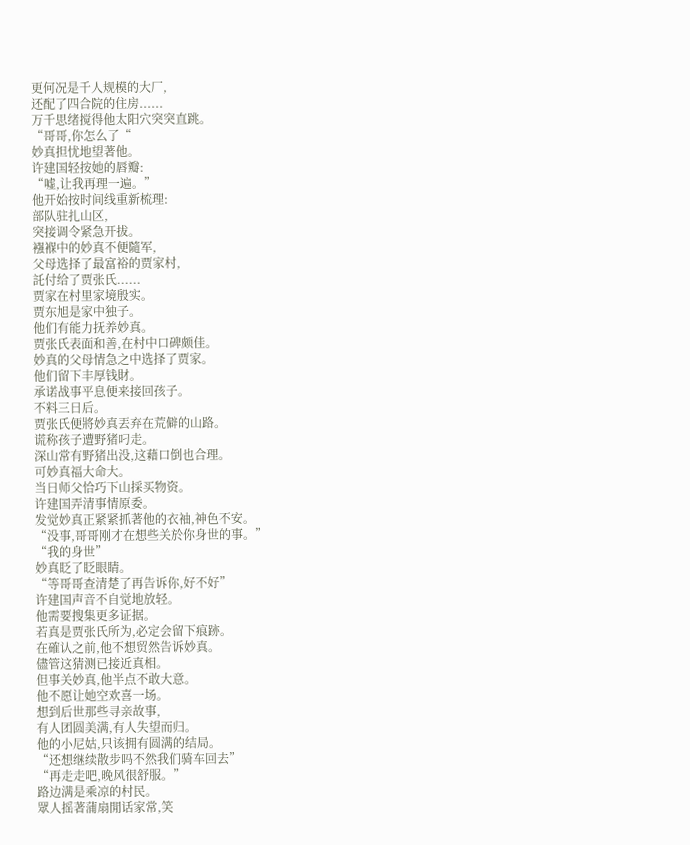更何况是千人规模的大厂,
还配了四合院的住房......
万千思绪搅得他太阳穴突突直跳。
“哥哥,你怎么了“
妙真担忧地望著他。
许建国轻按她的唇瓣:
“嘘,让我再理一遍。”
他开始按时间线重新梳理:
部队驻扎山区,
突接调令紧急开拔。
襁褓中的妙真不便隨军,
父母选择了最富裕的贾家村,
託付给了贾张氏......
贾家在村里家境殷实。
贾东旭是家中独子。
他们有能力抚养妙真。
贾张氏表面和善,在村中口碑颇佳。
妙真的父母情急之中选择了贾家。
他们留下丰厚钱財。
承诺战事平息便来接回孩子。
不料三日后。
贾张氏便將妙真丟弃在荒僻的山路。
谎称孩子遭野猪叼走。
深山常有野猪出没,这藉口倒也合理。
可妙真福大命大。
当日师父恰巧下山採买物资。
许建国弄清事情原委。
发觉妙真正紧紧抓著他的衣袖,神色不安。
“没事,哥哥刚才在想些关於你身世的事。”
“我的身世”
妙真眨了眨眼睛。
“等哥哥查清楚了再告诉你,好不好”
许建国声音不自觉地放轻。
他需要搜集更多证据。
若真是贾张氏所为,必定会留下痕跡。
在確认之前,他不想贸然告诉妙真。
儘管这猜测已接近真相。
但事关妙真,他半点不敢大意。
他不愿让她空欢喜一场。
想到后世那些寻亲故事,
有人团圆美满,有人失望而归。
他的小尼姑,只该拥有圆满的结局。
“还想继续散步吗不然我们骑车回去”
“再走走吧,晚风很舒服。”
路边满是乘凉的村民。
眾人摇著蒲扇閒话家常,笑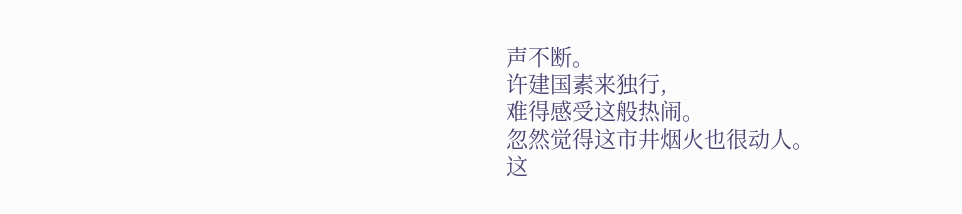声不断。
许建国素来独行,
难得感受这般热闹。
忽然觉得这市井烟火也很动人。
这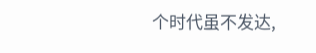个时代虽不发达,